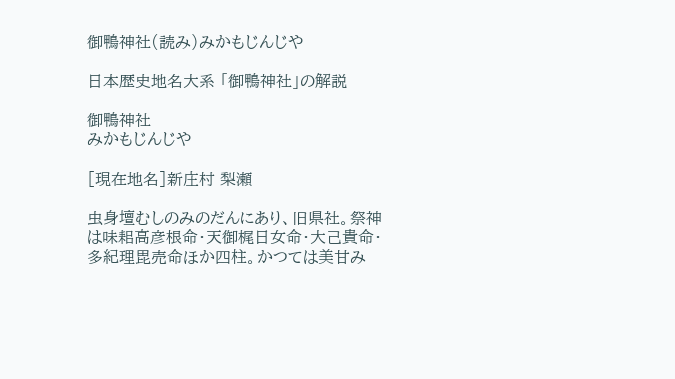御鴨神社(読み)みかもじんじや

日本歴史地名大系 「御鴨神社」の解説

御鴨神社
みかもじんじや

[現在地名]新庄村 梨瀬

虫身壇むしのみのだんにあり、旧県社。祭神は味耜高彦根命・天御梶日女命・大己貴命・多紀理毘売命ほか四柱。かつては美甘み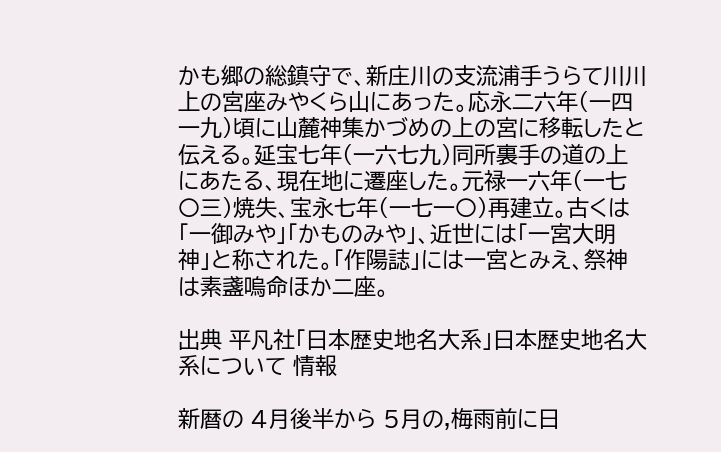かも郷の総鎮守で、新庄川の支流浦手うらて川川上の宮座みやくら山にあった。応永二六年(一四一九)頃に山麓神集かづめの上の宮に移転したと伝える。延宝七年(一六七九)同所裏手の道の上にあたる、現在地に遷座した。元禄一六年(一七〇三)焼失、宝永七年(一七一〇)再建立。古くは「一御みや」「かものみや」、近世には「一宮大明神」と称された。「作陽誌」には一宮とみえ、祭神は素盞嗚命ほか二座。

出典 平凡社「日本歴史地名大系」日本歴史地名大系について 情報

新暦の 4月後半から 5月の,梅雨前に日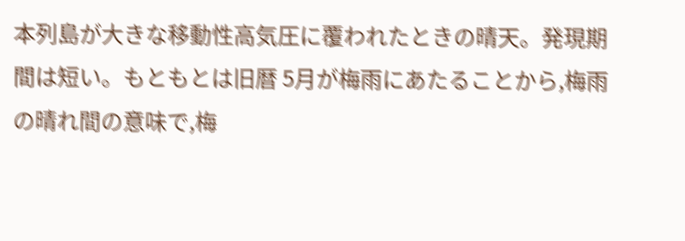本列島が大きな移動性高気圧に覆われたときの晴天。発現期間は短い。もともとは旧暦 5月が梅雨にあたることから,梅雨の晴れ間の意味で,梅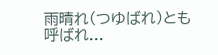雨晴れ(つゆばれ)とも呼ばれ...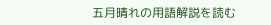五月晴れの用語解説を読む